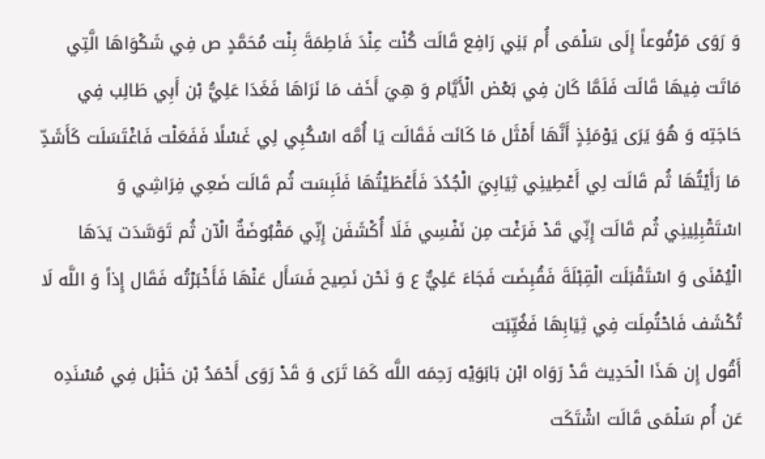وَ رَوَى مَرْفُوعاً إِلَى سَلْمَى أُم بَنِي رَافِع قَالَت كُنْت عِنْدَ فَاطِمَةَ بِنْت مُحَمَّدٍ ص فِي شَكْوَاهَا الَّتِي مَاتَت فِيهَا قَالَت فَلَمَّا كَان فِي بَعْض الْأَيَّام وَ هِيَ أَخَف مَا نَرَاهَا فَغَدَا عَلِيُّ بْن أَبِي طَالِب فِي حَاجَتِه وَ هُوَ يَرَى يَوْمَئِذٍ أَنَّهَا أَمْثَل مَا كَانَت فَقَالَت يَا أُمَّه اسْكُبِي لِي غَسْلًا فَفَعَلْت فَاغْتَسَلَت كَأَشَدِّ مَا رَأَيْتُهَا ثُم قَالَت لِي أَعْطِينِي ثِيَابِيَ الْجُدُدَ فَأَعْطَيْتُهَا فَلَبِسَت ثُم قَالَت ضَعِي فِرَاشِي وَ اسْتَقْبِلِينِي ثُم قَالَت إِنِّي قَدْ فَرَغْت مِن نَفْسِي فَلَا أُكْشَفَن إِنِّي مَقْبُوضَةٌ الْآن ثُم تَوَسَّدَت يَدَهَا الْيُمْنَى وَ اسْتَقْبَلَت الْقِبْلَةَ فَقُبِضَت فَجَاءَ عَلِيٌّ ع وَ نَحْن نَصِيح فَسَأَل عَنْهَا فَأَخْبَرْتُه فَقَال إِذاً وَ اللَّه لَا تُكْشَف فَاحْتُمِلَت فِي ثِيَابِهَا فَغُيِّبَت
أَقُول إِن هَذَا الْحَدِيث قَدْ رَوَاه ابْن بَابَوَيْه رَحِمَه اللَّه كَمَا تَرَى وَ قَدْ رَوَى أَحْمَدُ بْن حَنْبَل فِي مُسْنَدِه عَن أُم سَلْمَى قَالَت اشْتَكَت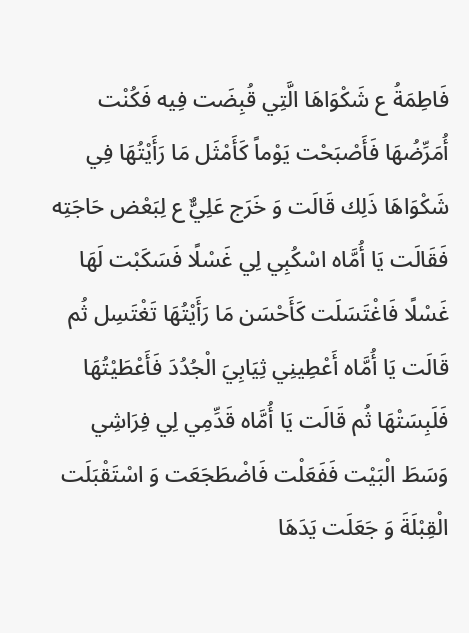فَاطِمَةُ ع شَكْوَاهَا الَّتِي قُبِضَت فِيه فَكُنْت أُمَرِّضُهَا فَأَصْبَحْت يَوْماً كَأَمْثَل مَا رَأَيْتُهَا فِي شَكْوَاهَا ذَلِك قَالَت وَ خَرَج عَلِيٌّ ع لِبَعْض حَاجَتِه فَقَالَت يَا أُمَّاه اسْكُبِي لِي غَسْلًا فَسَكَبْت لَهَا غَسْلًا فَاغْتَسَلَت كَأَحْسَن مَا رَأَيْتُهَا تَغْتَسِل ثُم قَالَت يَا أُمَّاه أَعْطِينِي ثِيَابِيَ الْجُدُدَ فَأَعْطَيْتُهَا فَلَبِسَتْهَا ثُم قَالَت يَا أُمَّاه قَدِّمِي لِي فِرَاشِي وَسَطَ الْبَيْت فَفَعَلْت فَاضْطَجَعَت وَ اسْتَقْبَلَت الْقِبْلَةَ وَ جَعَلَت يَدَهَا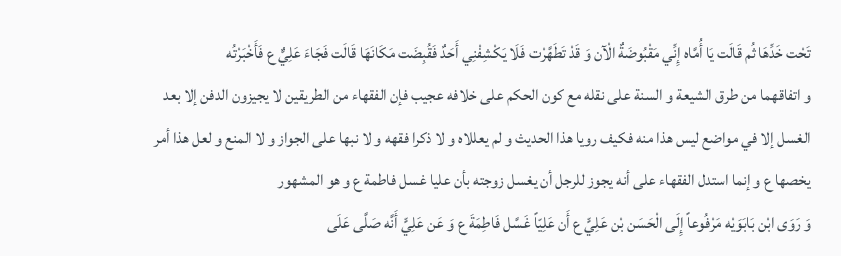تَحْت خَدِّهَا ثُم قَالَت يَا أُمَّاه إِنِّي مَقْبُوضَةٌ الْآن وَ قَدْ تَطَهَّرْت فَلَا يَكْشِفْنِي أَحَدٌ فَقُبِضَت مَكَانَهَا قَالَت فَجَاءَ عَلِيٌّ ع فَأَخْبَرْتُه
و اتفاقهما من طرق الشيعة و السنة على نقله مع كون الحكم على خلافه عجيب فإن الفقهاء من الطريقين لا يجيزون الدفن إلا بعد الغسل إلا في مواضع ليس هذا منه فكيف رويا هذا الحديث و لم يعللاه و لا ذكرا فقهه و لا نبها على الجواز و لا المنع و لعل هذا أمر يخصها ع و إنما استدل الفقهاء على أنه يجوز للرجل أن يغسل زوجته بأن عليا غسل فاطمة ع و هو المشهور
وَ رَوَى ابْن بَابَوَيْه مَرْفُوعاً إِلَى الْحَسَن بْن عَلِيٍّ ع أَن عَلِيّاً غَسَّل فَاطِمَةَ ع وَ عَن عَلِيٍّ أَنَّه صَلَّى عَلَى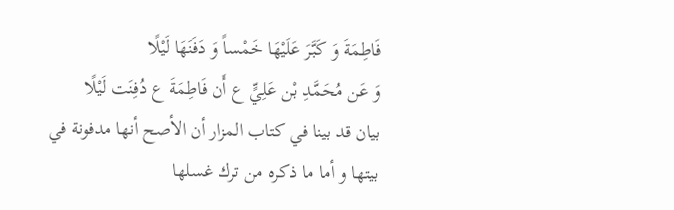فَاطِمَةَ وَ كَبَّرَ عَلَيْهَا خَمْساً وَ دَفَنَهَا لَيْلًا
وَ عَن مُحَمَّدِ بْن عَلِيٍّ ع أَن فَاطِمَةَ ع دُفِنَت لَيْلًا
بيان قد بينا في كتاب المزار أن الأصح أنها مدفونة في بيتها و أما ما ذكره من ترك غسلها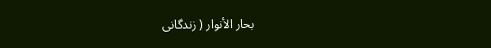بحار الأنوار ( زندگانى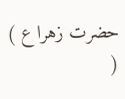حضرت زهرا ع ) (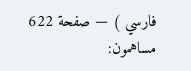فارسي ) — صفحة 622
مساهمون: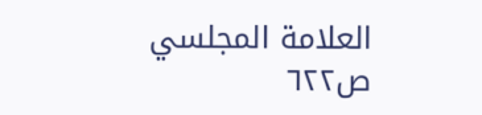العلامة المجلسي
ص٦٢٢